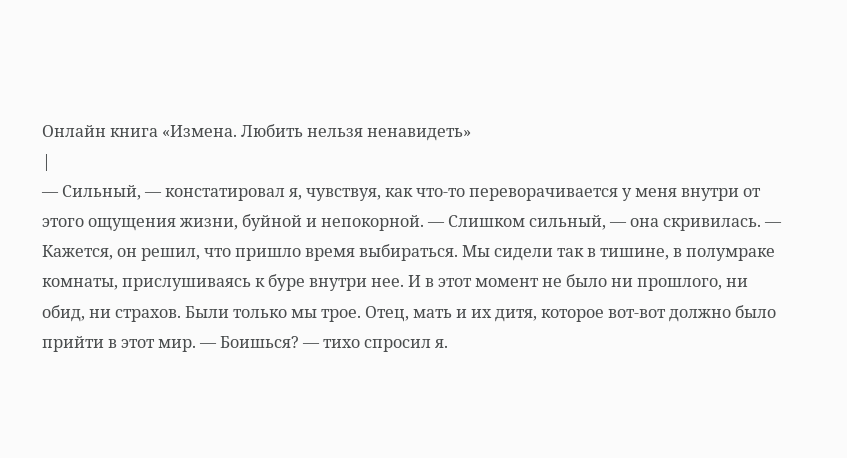Онлайн книга «Измена. Любить нельзя ненавидеть»
|
— Сильный, — констатировал я, чувствуя, как что-то переворачивается у меня внутри от этого ощущения жизни, буйной и непокорной. — Слишком сильный, — она скривилась. — Кажется, он решил, что пришло время выбираться. Мы сидели так в тишине, в полумраке комнаты, прислушиваясь к буре внутри нее. И в этот момент не было ни прошлого, ни обид, ни страхов. Были только мы трое. Отец, мать и их дитя, которое вот-вот должно было прийти в этот мир. — Боишься? — тихо спросил я.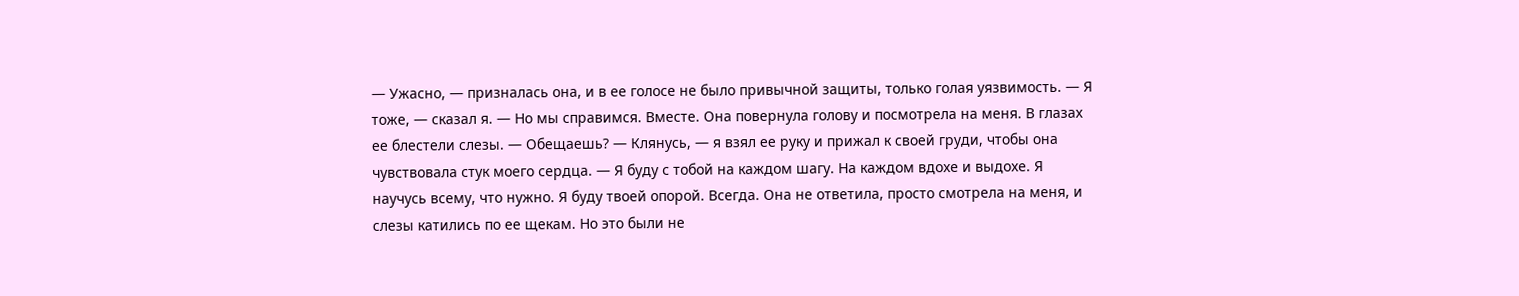— Ужасно, — призналась она, и в ее голосе не было привычной защиты, только голая уязвимость. — Я тоже, — сказал я. — Но мы справимся. Вместе. Она повернула голову и посмотрела на меня. В глазах ее блестели слезы. — Обещаешь? — Клянусь, — я взял ее руку и прижал к своей груди, чтобы она чувствовала стук моего сердца. — Я буду с тобой на каждом шагу. На каждом вдохе и выдохе. Я научусь всему, что нужно. Я буду твоей опорой. Всегда. Она не ответила, просто смотрела на меня, и слезы катились по ее щекам. Но это были не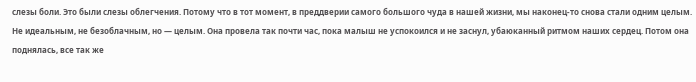слезы боли. Это были слезы облегчения. Потому что в тот момент, в преддверии самого большого чуда в нашей жизни, мы наконец-то снова стали одним целым. Не идеальным, не безоблачным, но — целым. Она провела так почти час, пока малыш не успокоился и не заснул, убаюканный ритмом наших сердец. Потом она поднялась, все так же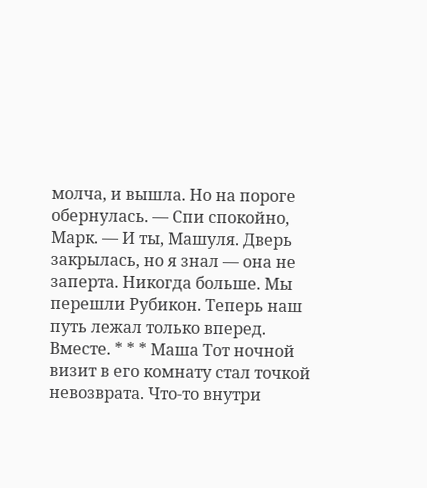молча, и вышла. Но на пороге обернулась. — Спи спокойно, Марк. — И ты, Машуля. Дверь закрылась, но я знал — она не заперта. Никогда больше. Мы перешли Рубикон. Теперь наш путь лежал только вперед. Вместе. * * * Маша Тот ночной визит в его комнату стал точкой невозврата. Что-то внутри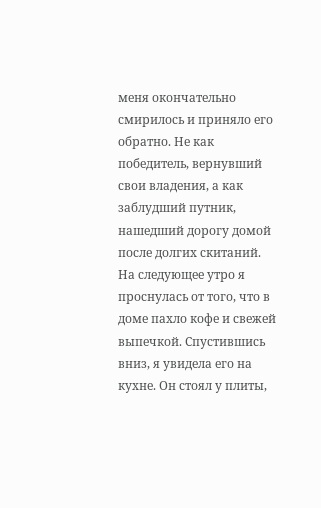меня окончательно смирилось и приняло его обратно. Не как победитель, вернувший свои владения, а как заблудший путник, нашедший дорогу домой после долгих скитаний. На следующее утро я проснулась от того, что в доме пахло кофе и свежей выпечкой. Спустившись вниз, я увидела его на кухне. Он стоял у плиты,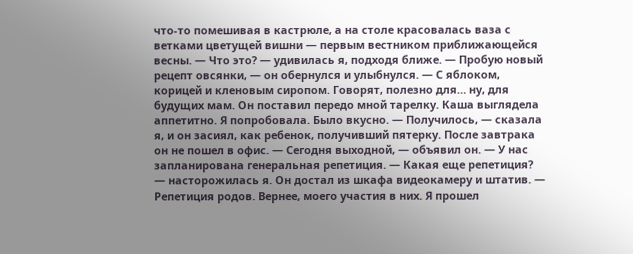что-то помешивая в кастрюле, а на столе красовалась ваза с ветками цветущей вишни — первым вестником приближающейся весны. — Что это? — удивилась я, подходя ближе. — Пробую новый рецепт овсянки, — он обернулся и улыбнулся. — С яблоком, корицей и кленовым сиропом. Говорят, полезно для… ну, для будущих мам. Он поставил передо мной тарелку. Каша выглядела аппетитно. Я попробовала. Было вкусно. — Получилось, — сказала я, и он засиял, как ребенок, получивший пятерку. После завтрака он не пошел в офис. — Сегодня выходной, — объявил он. — У нас запланирована генеральная репетиция. — Какая еще репетиция? — насторожилась я. Он достал из шкафа видеокамеру и штатив. — Репетиция родов. Вернее, моего участия в них. Я прошел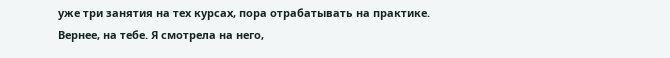уже три занятия на тех курсах, пора отрабатывать на практике. Вернее, на тебе. Я смотрела на него,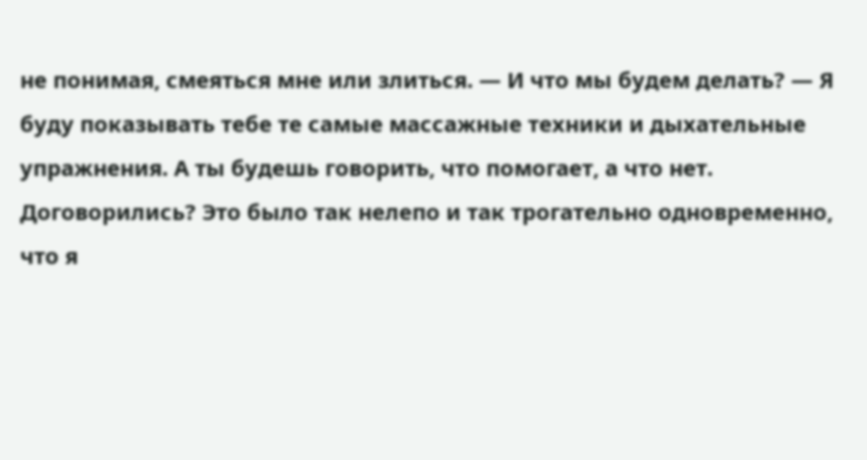не понимая, смеяться мне или злиться. — И что мы будем делать? — Я буду показывать тебе те самые массажные техники и дыхательные упражнения. А ты будешь говорить, что помогает, а что нет. Договорились? Это было так нелепо и так трогательно одновременно, что я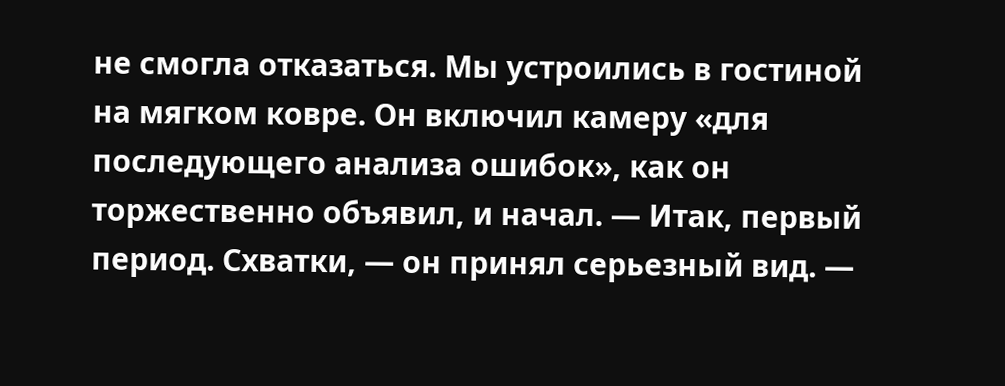не смогла отказаться. Мы устроились в гостиной на мягком ковре. Он включил камеру «для последующего анализа ошибок», как он торжественно объявил, и начал. — Итак, первый период. Схватки, — он принял серьезный вид. —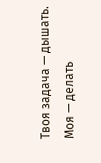Твоя задача — дышать. Моя — делать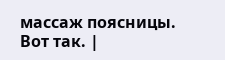массаж поясницы. Вот так. |